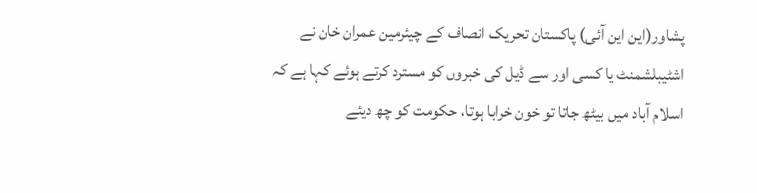پشاور(این این آئی) پاکستان تحریک انصاف کے چیئرمین عمران خان نے اشٹیبلشمنٹ یا کسی اور سے ڈیل کی خبروں کو مسترد کرتے ہوئے کہا ہے کہ اسلام آباد میں بیٹھ جاتا تو خون خرابا ہوتا، حکومت کو چھ دیئے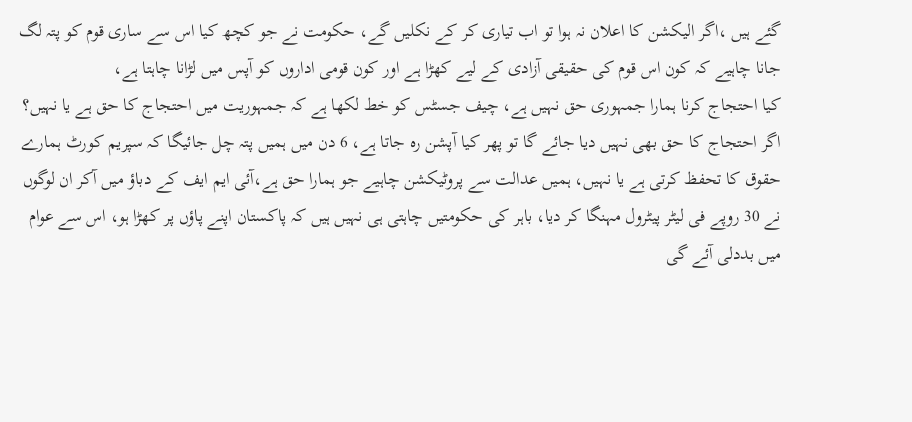گئے ہیں ،اگر الیکشن کا اعلان نہ ہوا تو اب تیاری کر کے نکلیں گے، حکومت نے جو کچھ کیا اس سے ساری قوم کو پتہ لگ جانا چاہیے کہ کون اس قوم کی حقیقی آزادی کے لیے کھڑا ہے اور کون قومی اداروں کو آپس میں لڑانا چاہتا ہے،
کیا احتجاج کرنا ہمارا جمہوری حق نہیں ہے، چیف جسٹس کو خط لکھا ہے کہ جمہوریت میں احتجاج کا حق ہے یا نہیں؟ اگر احتجاج کا حق بھی نہیں دیا جائے گا تو پھر کیا آپشن رہ جاتا ہے، 6 دن میں ہمیں پتہ چل جائیگا کہ سپریم کورٹ ہمارے حقوق کا تحفظ کرتی ہے یا نہیں، ہمیں عدالت سے پروٹیکشن چاہیے جو ہمارا حق ہے،آئی ایم ایف کے دباؤ میں آکر ان لوگوں نے 30 روپے فی لیٹر پیٹرول مہنگا کر دیا، باہر کی حکومتیں چاہتی ہی نہیں ہیں کہ پاکستان اپنے پاؤں پر کھڑا ہو، اس سے عوام میں بددلی آئے گی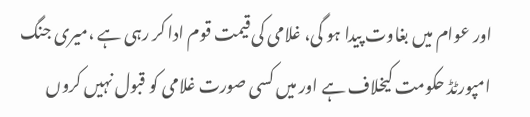اور عوام میں بغاوت پیدا ہو گی، غلامی کی قیمت قوم ادا کر رہی ہے ،میری جنگ امپورٹڈ حکومت کیخلاف ہے اور میں کسی صورت غلامی کو قبول نہیں کروں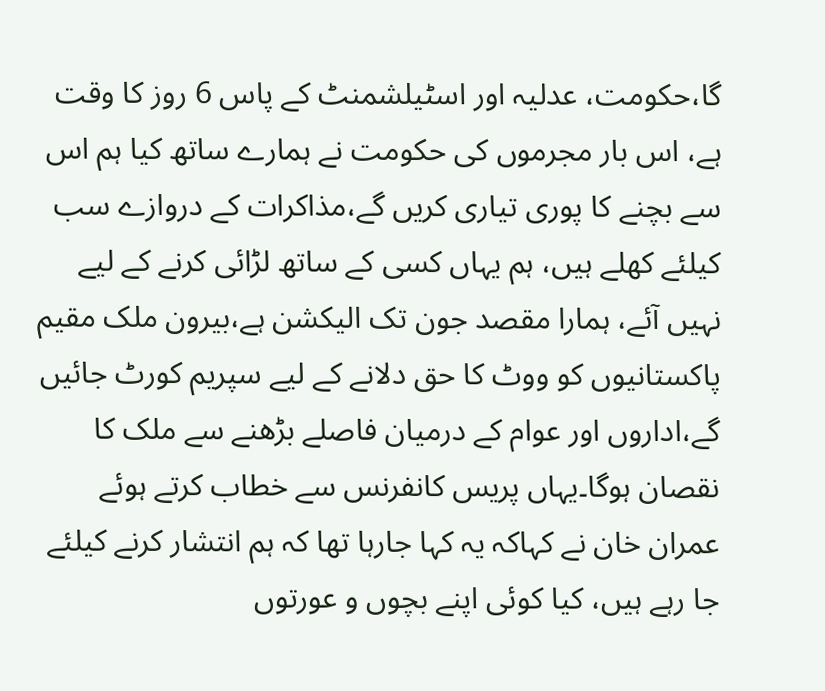گا،حکومت، عدلیہ اور اسٹیلشمنٹ کے پاس 6 روز کا وقت ہے، اس بار مجرموں کی حکومت نے ہمارے ساتھ کیا ہم اس سے بچنے کا پوری تیاری کریں گے،مذاکرات کے دروازے سب کیلئے کھلے ہیں، ہم یہاں کسی کے ساتھ لڑائی کرنے کے لیے نہیں آئے، ہمارا مقصد جون تک الیکشن ہے،بیرون ملک مقیم پاکستانیوں کو ووٹ کا حق دلانے کے لیے سپریم کورٹ جائیں گے،اداروں اور عوام کے درمیان فاصلے بڑھنے سے ملک کا نقصان ہوگا۔یہاں پریس کانفرنس سے خطاب کرتے ہوئے عمران خان نے کہاکہ یہ کہا جارہا تھا کہ ہم انتشار کرنے کیلئے جا رہے ہیں، کیا کوئی اپنے بچوں و عورتوں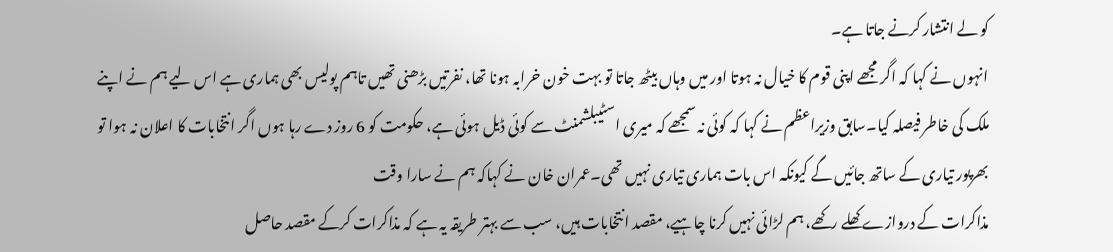کو لے انتشار کرنے جاتا ہے۔
انہوں نے کہا کہ اگر مجھے اپنی قوم کا خیال نہ ہوتا اور میں وہاں بیٹھ جاتا تو بہت خون خرابہ ہونا تھا، نفرتیں بڑھنی تھیں تاہم پولیس بھی ہماری ہے اس لیے ہم نے اپنے ملک کی خاطر فیصلہ کیا۔سابق وزیراعظم نے کہا کہ کوئی نہ سمجھے کہ میری اسٹیبلشمنٹ سے کوئی ڈیل ہوئی ہے، حکومت کو 6 روز دے رہا ہوں اگر انتخابات کا اعلان نہ ہوا تو بھرپور تیاری کے ساتھ جائیں گے کیونکہ اس بات ہماری تیاری نہیں تھی۔عمران خان نے کہاکہ ہم نے سارا وقت
مذاکرات کے دروازے کھلے رکھے، ہم لڑائی نہیں کرنا چاہیے، مقصد انتخابات ہیں، سب سے بہتر طریقہ یہ ہے کہ مذاکرات کرکے مقصد حاصل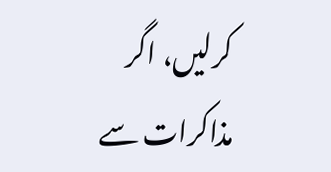کرلیں، اگر مذاکرات سے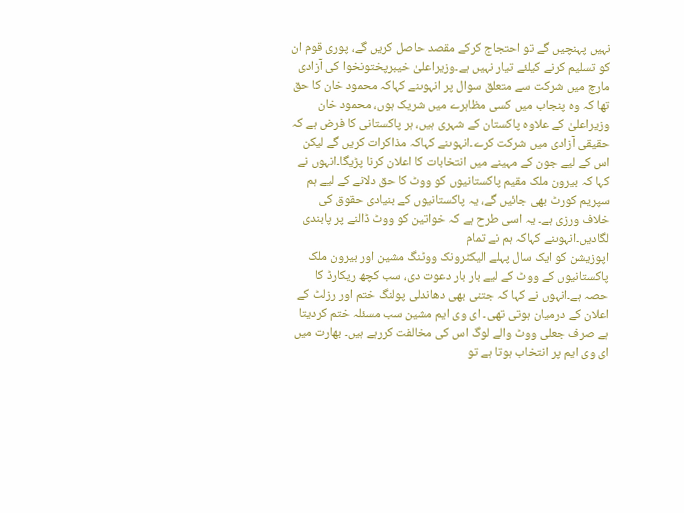نہیں پہنچیں گے تو احتجاج کرکے مقصد حاصل کریں گے، پوری قوم ان کو تسلیم کرنے کیلئے تیار نہیں ہے۔وزیراعلیٰ خیبرپختونخوا کی آزادی مارچ میں شرکت سے متعلق سوال پر انہوںنے کہاکہ محمود خان کا حق تھا کہ وہ پنجاب میں کسی مظاہرے میں شریک ہوں، محمود خان
وزیراعلیٰ کے علاوہ پاکستان کے شہری ہیں، ہر پاکستانی کا فرض ہے کہ حقیقی آزادی میں شرکت کرے۔انہوںنے کہاکہ مذاکرات کریں گے لیکن اس کے لیے جون کے مہینے میں انتخابات کا اعلان کرنا پڑیگا۔انہوں نے کہا کہ بیرون ملک مقیم پاکستانیوں کو ووٹ کا حق دلانے کے لیے ہم سپریم کورٹ بھی جائیں گے، یہ پاکستانیوں کے بنیادی حقوق کی خلاف ورزی ہے۔ یہ اسی طرح ہے کہ خواتین کو ووٹ ڈالنے پر پابندی لگادیں۔انہوںنے کہاکہ ہم نے تمام
اپوزیشن کو ایک سال پہلے الیکٹرونک ووٹنگ مشین اور بیرون ملک پاکستانیوں کے ووٹ کے لیے بار بار دعوت دی، سب کچھ ریکارڈ کا حصہ ہے۔انہوں نے کہا کہ جتنی بھی دھاندلی پولنگ ختم اور رزلٹ کے اعلان کے درمیان ہوتی تھی۔ ای وی ایم مشین سب مسئلہ ختم کردیتا ہے صرف جعلی ووٹ والے لوگ اس کی مخالفت کررہے ہیں۔ بھارت میں ای وی ایم پر انتخاب ہوتا ہے تو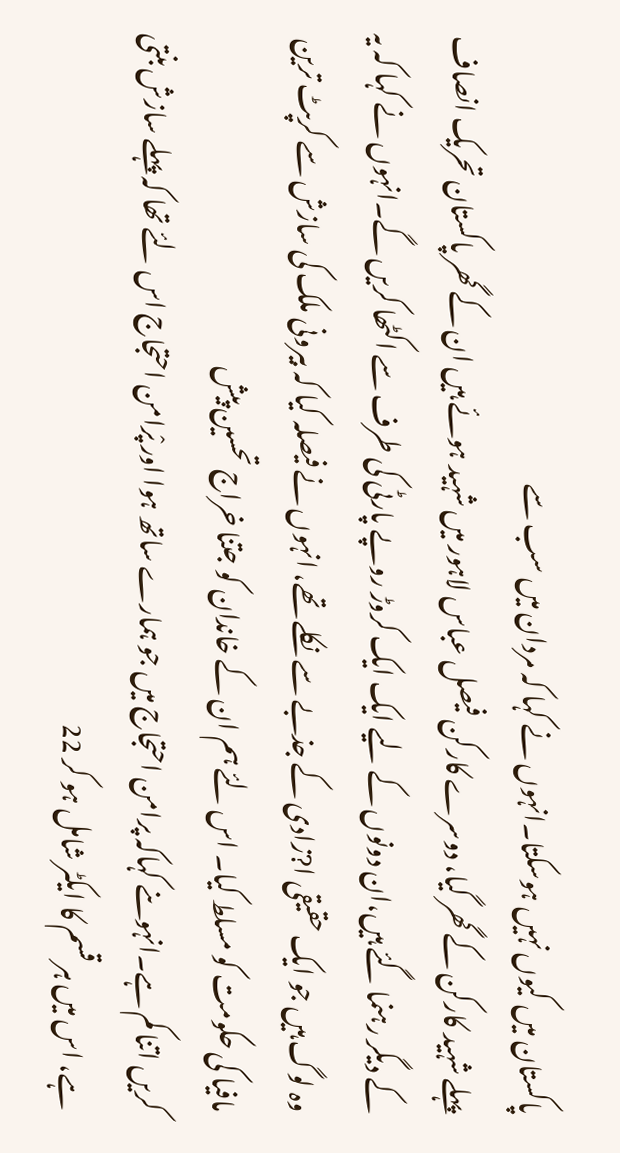پاکستان میں کیوں نہیں ہوسکتا۔انہوں نے کہا کہ مردان میں سب سے
پہلے شہید کارکن کے گھر گیا، دوسرے کارکن فیصل عباس لاہور میں شہید ہوئے ہیں ان کے گھر پاکستان تحریک انصاف کے دیگر رہنما گئے ہیں،ان دونوں کے لیے ایک ایک کروڑ روپے پارٹی کی طرف سے اکٹھا کریں گے۔انہوں نے کہا کہ یہ وہ لوگ ہیں جو ایک حقیقی ا?زادی کے جذبے سے نکلے تھے، انہوں نے فیصلہ کیا کہ بیرونی ملک کی سازش سے کرپٹ ترین مافیا کی حکومت کو مسلط کیا۔ اس لئے ہم ان کے خاندان کو جتنا خراج تحسین پیش
کریں اتنا کم ہے۔انہوںنے کہاکہ پرامن احتجاج میں جو ہمارے ساتھ ہوا اور پْرامن احتجاج اس لئے تھا کہ پہلے سازش بنتی ہے، اس میں ہر قسم کا ایکٹر شامل ہو کر 22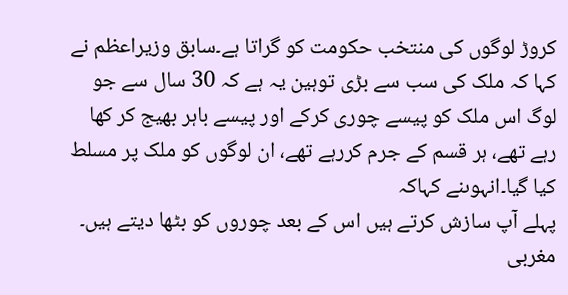کروڑ لوگوں کی منتخب حکومت کو گراتا ہے۔سابق وزیراعظم نے کہا کہ ملک کی سب سے بڑی توہین یہ ہے کہ 30 سال سے جو لوگ اس ملک کو پیسے چوری کرکے اور پیسے باہر بھیج کر کھا رہے تھے، ہر قسم کے جرم کررہے تھے، ان لوگوں کو ملک پر مسلط کیا گیا۔انہوںنے کہاکہ
پہلے آپ سازش کرتے ہیں اس کے بعد چوروں کو بٹھا دیتے ہیں۔ مغربی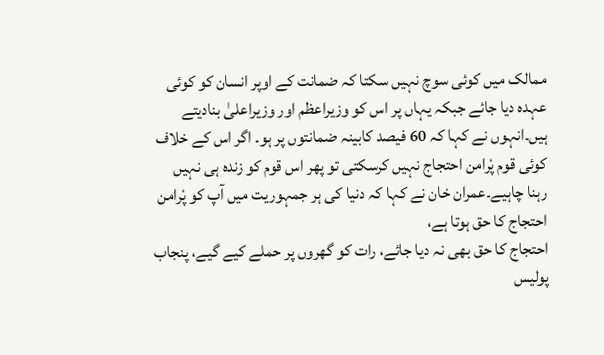ممالک میں کوئی سوچ نہیں سکتا کہ ضمانت کے اوپر انسان کو کوئی عہدہ دیا جائے جبکہ یہاں پر اس کو وزیراعظم اور وزیراعلیٰ بنادیتے ہیں۔انہوں نے کہا کہ 60 فیصد کابینہ ضمانتوں پر ہو۔ اگر اس کے خلاف کوئی قوم پْرامن احتجاج نہیں کرسکتی تو پھر اس قوم کو زندہ ہی نہیں رہنا چاہیے۔عمران خان نے کہا کہ دنیا کی ہر جمہوریت میں آپ کو پْرامن احتجاج کا حق ہوتا ہے،
احتجاج کا حق بھی نہ دیا جائے، رات کو گھروں پر حملے کیے گیے، پنجاب پولیس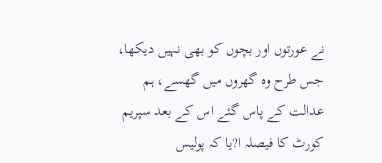نے عورتوں اور بچوں کو بھی نہیں دیکھا، جس طرح وہ گھروں میں گھسے، ہم عدالت کے پاس گئے اس کے بعد سپریم کورٹ کا فیصلہ ا?یا کہ پولیس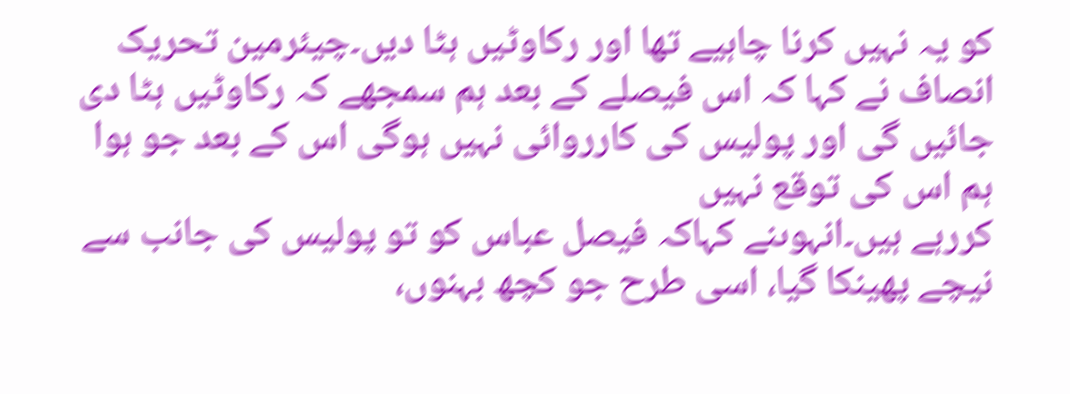کو یہ نہیں کرنا چاہیے تھا اور رکاوٹیں ہٹا دیں۔چیئرمین تحریک انصاف نے کہا کہ اس فیصلے کے بعد ہم سمجھے کہ رکاوٹیں ہٹا دی جائیں گی اور پولیس کی کارروائی نہیں ہوگی اس کے بعد جو ہوا ہم اس کی توقع نہیں
کررہے ہیں۔انہوںنے کہاکہ فیصل عباس کو تو پولیس کی جانب سے نیچے پھینکا گیا، اسی طرح جو کچھ بہنوں،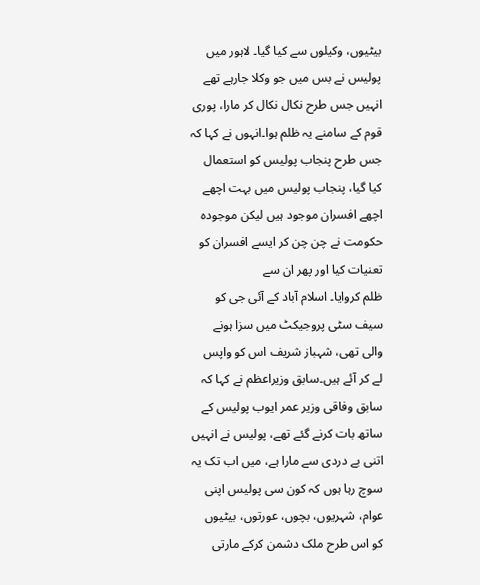بیٹیوں، وکیلوں سے کیا گیا۔ لاہور میں پولیس نے بس میں جو وکلا جارہے تھے انہیں جس طرح نکال نکال کر مارا، پوری قوم کے سامنے یہ ظلم ہوا۔انہوں نے کہا کہ جس طرح پنجاب پولیس کو استعمال کیا گیا، پنجاب پولیس میں بہت اچھے اچھے افسران موجود ہیں لیکن موجودہ حکومت نے چن چن کر ایسے افسران کو تعنیات کیا اور پھر ان سے
ظلم کروایا۔ اسلام آباد کے آئی جی کو سیف سٹی پروجیکٹ میں سزا ہونے والی تھی، شہباز شریف اس کو واپس لے کر آئے ہیں۔سابق وزیراعظم نے کہا کہ سابق وفاقی وزیر عمر ایوب پولیس کے ساتھ بات کرنے گئے تھے، پولیس نے انہیں اتنی بے دردی سے مارا ہے، میں اب تک یہ سوچ رہا ہوں کہ کون سی پولیس اپنی عوام، شہریوں، بچوں، عورتوں، بیٹیوں کو اس طرح ملک دشمن کرکے مارتی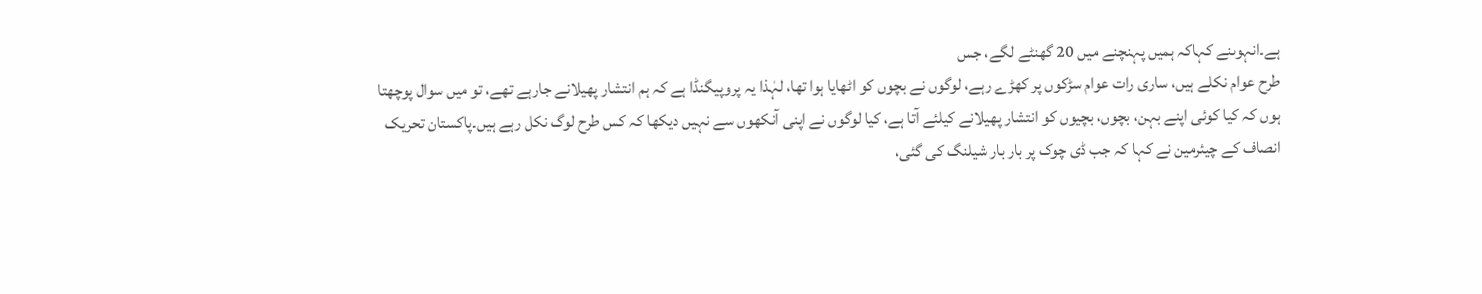ہے۔انہوںنے کہاکہ ہمیں پہنچنے میں 20 گھنٹے لگے، جس
طرح عوام نکلے ہیں، ساری رات عوام سڑکوں پر کھڑے رہے، لوگوں نے بچوں کو اٹھایا ہوا تھا، لہٰذا یہ پروپیگنڈا ہے کہ ہم انتشار پھیلانے جارہے تھے، تو میں سوال پوچھتا ہوں کہ کیا کوئی اپنے بہن، بچوں، بچیوں کو انتشار پھیلانے کیلئے آتا ہے، کیا لوگوں نے اپنی آنکھوں سے نہیں دیکھا کہ کس طرح لوگ نکل رہے ہیں۔پاکستان تحریک انصاف کے چیئرمین نے کہا کہ جب ڈی چوک پر بار بار شیلنگ کی گئی،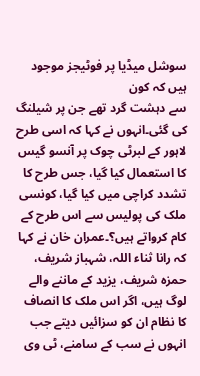سوشل میڈیا پر فوٹیجز موجود ہیں کہ کون
سے دہشت گرد تھے جن پر شیلنگ کی گئی۔انہوں نے کہا کہ اسی طرح لاہور کے لبرٹی چوک پر آنسو گیس کا استعمال کیا گیا، جس طرح کا تشدد کراچی میں کیا گیا، کونسی ملک کی پولیس سے اس طرح کے کام کرواتے ہیں؟۔عمران خان نے کہا کہ رانا ثناء اللہ، شہباز شریف، حمزہ شریف، یزید کے ماننے والے لوگ ہیں، اگر اس ملک کا انصاف کا نظام ان کو سزائیں دیتے جب انہوں نے سب کے سامنے، ٹی وی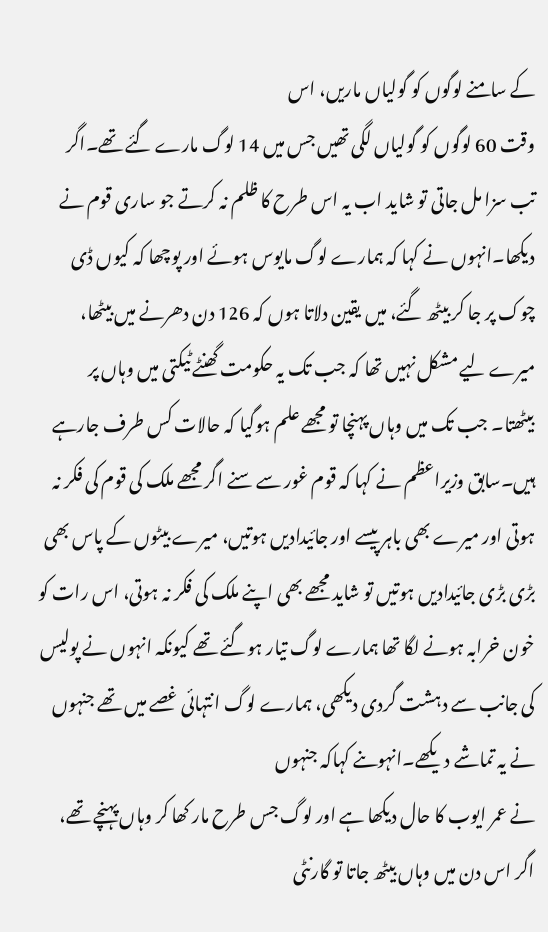کے سامنے لوگوں کو گولیاں ماریں، اس
وقت 60 لوگوں کو گولیاں لگی تھیں جس میں 14 لوگ مارے گئے تھے۔اگر تب سزا مل جاتی تو شاید اب یہ اس طرح کا ظلم نہ کرتے جو ساری قوم نے دیکھا۔انہوں نے کہا کہ ہمارے لوگ مایوس ہوئے اور پوچھا کہ کیوں ڈی چوک پر جا کر بیٹھ گئے، میں یقین دلاتا ہوں کہ 126 دن دھرنے میں بیٹھا، میرے لیے مشکل نہیں تھا کہ جب تک یہ حکومت گھنٹے ٹیکتی میں وہاں پر بیٹھتا۔ جب تک میں وہاں پہنچا تو مجھے علم ہوگیا کہ حالات کس طرف جارہے
ہیں۔سابق وزیراعظم نے کہا کہ قوم غور سے سنے اگر مجھے ملک کی قوم کی فکر نہ ہوتی اور میرے بھی باہر پیسے اور جائیدادیں ہوتیں، میرے بیٹوں کے پاس بھی بڑی بڑی جائیدادیں ہوتیں تو شاید مجھے بھی اپنے ملک کی فکر نہ ہوتی، اس رات کو خون خرابہ ہونے لگا تھا ہمارے لوگ تیار ہوگئے تھے کیونکہ انہوں نے پولیس کی جانب سے دہشت گردی دیکھی، ہمارے لوگ انتہائی غصے میں تھے جنہوں نے یہ تماشے دیکھے۔انہوںنے کہاکہ جنہوں
نے عمر ایوب کا حال دیکھا ہے اور لوگ جس طرح مار کھا کر وہاں پہنچے تھے، اگر اس دن میں وہاں بیٹھ جاتا تو گارنٹی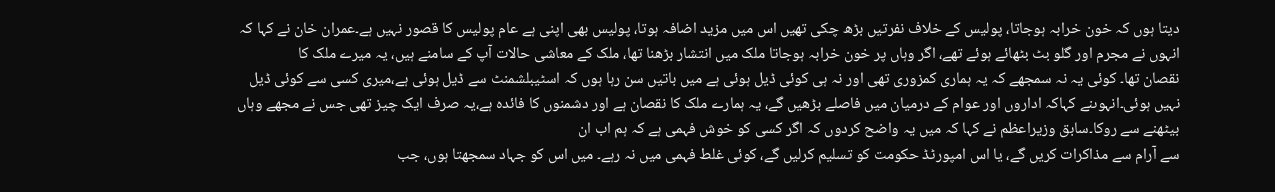دیتا ہوں کہ خون خرابہ ہوجاتا، پولیس کے خلاف نفرتیں بڑھ چکی تھیں اس میں مزید اضافہ ہوتا، پولیس بھی اپنی ہے عام پولیس کا قصور نہیں ہے۔عمران خان نے کہا کہ انہوں نے مجرم اور گلو بٹ بٹھائے ہوئے تھے، اگر وہاں پر خون خرابہ ہوجاتا ملک میں انتشار بڑھنا تھا، ملک کے معاشی حالات آپ کے سامنے ہیں، یہ میرے ملک کا
نقصان تھا۔ کوئی یہ نہ سمجھے کہ یہ ہماری کمزوری تھی اور نہ ہی کوئی ڈیل ہوئی ہے میں باتیں سن رہا ہوں کہ اسٹیبلشمنٹ سے ڈیل ہوئی ہے،میری کسی سے کوئی ڈیل نہیں ہوئی۔انہوںنے کہاکہ اداروں اور عوام کے درمیان میں فاصلے بڑھیں گے، یہ ہمارے ملک کا نقصان ہے اور دشمنوں کا فائدہ ہے،یہ صرف ایک چیز تھی جس نے مجھے وہاں بیٹھنے سے روکا۔سابق وزیراعظم نے کہا کہ میں یہ واضح کردوں کہ اگر کسی کو خوش فہمی ہے کہ ہم اب ان
سے آرام سے مذاکرات کریں گے، یا اس امپورٹڈ حکومت کو تسلیم کرلیں گے، کوئی غلط فہمی میں نہ رہے۔ میں اس کو جہاد سمجھتا ہوں، جب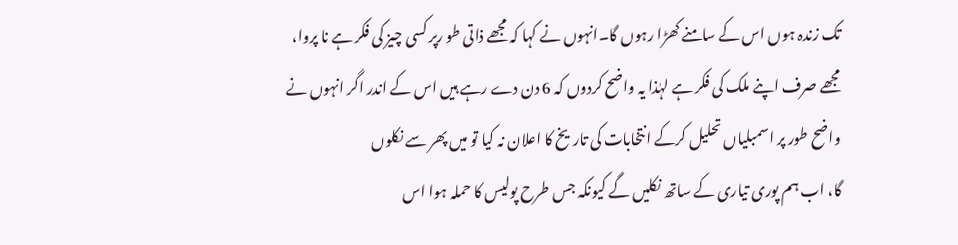تک زندہ ہوں اس کے سامنے کھڑا رہوں گا۔انہوں نے کہا کہ مجھے ذاتی طو رپر کسی چیز کی فکر ہے نا پروا، مجھے صرف اپنے ملک کی فکر ہے لہٰذا یہ واضح کردوں کہ 6 دن دے رہے ہیں اس کے اندر اگر انہوں نے واضح طور پر اسمبلیاں تحلیل کرکے انتخابات کی تاریخ کا اعلان نہ کیا تو میں پھر سے نکلوں
گا، اب ہم پوری تیاری کے ساتھ نکلیں گے کیونکہ جس طرح پولیس کا حملہ ہوا اس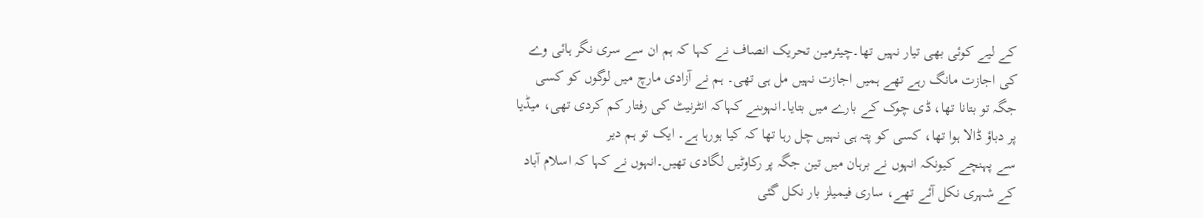کے لیے کوئی بھی تیار نہیں تھا۔چیئرمین تحریک انصاف نے کہا کہ ہم ان سے سری نگر ہائی وے کی اجازت مانگ رہے تھے ہمیں اجازت نہیں مل ہی تھی۔ ہم نے آزادی مارچ میں لوگوں کو کسی جگہ تو بتانا تھا، ڈی چوک کے بارے میں بتایا۔انہوںنے کہاکہ انٹرنیٹ کی رفتار کم کردی تھی، میڈیا پر دباؤ ڈالا ہوا تھا، کسی کو پتہ ہی نہیں چل رہا تھا کہ کیا ہورہا ہے۔ ایک تو ہم دیر
سے پہنچے کیونکہ انہوں نے برہان میں تین جگہ پر رکاوٹیں لگادی تھیں۔انہوں نے کہا کہ اسلام آباد کے شہری نکل آئے تھے، ساری فیمیلز بار نکل گئی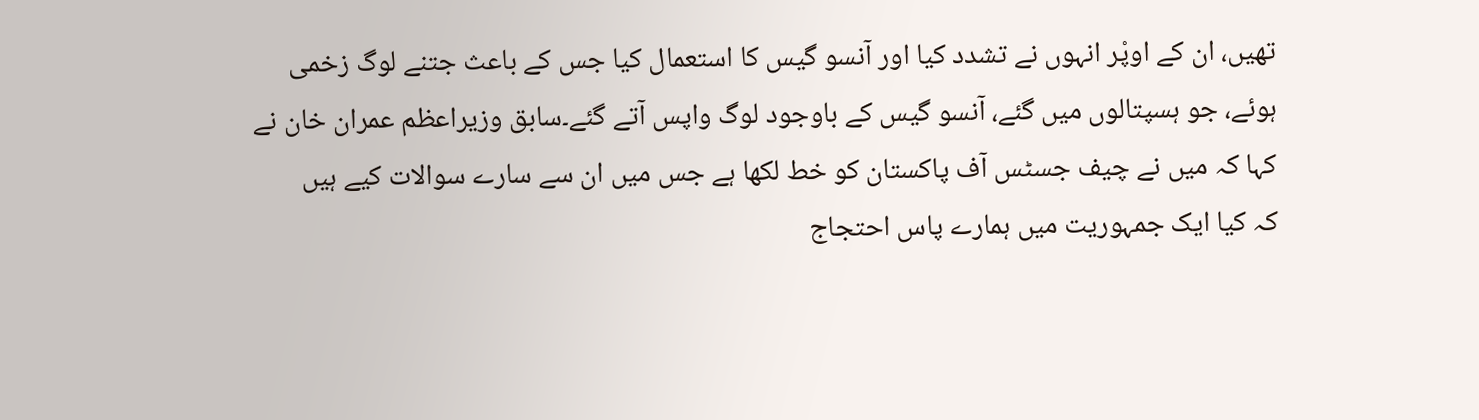تھیں، ان کے اوپْر انہوں نے تشدد کیا اور آنسو گیس کا استعمال کیا جس کے باعث جتنے لوگ زخمی ہوئے، جو ہسپتالوں میں گئے، آنسو گیس کے باوجود لوگ واپس آتے گئے۔سابق وزیراعظم عمران خان نے کہا کہ میں نے چیف جسٹس آف پاکستان کو خط لکھا ہے جس میں ان سے سارے سوالات کیے ہیں
کہ کیا ایک جمہوریت میں ہمارے پاس احتجاج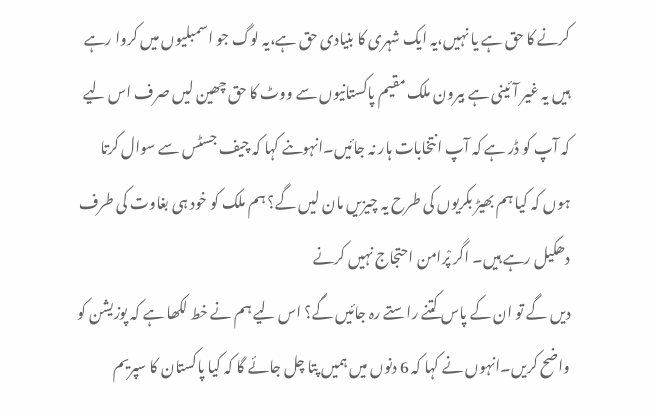کرنے کا حق ہے یا نہیں،یہ ایک شہری کا بنیادی حق ہے،یہ لوگ جو اسمبلیوں میں کروا رہے ہیں یہ غیر آئینی ہے بیرون ملک مقیم پاکستانیوں سے ووٹ کا حق چھین لیں صرف اس لیے کہ آپ کو ڈر ہے کہ آپ انتخابات ہار نہ جائیں۔انہوںنے کہا کہ چیف جسٹس سے سوال کرتا ہوں کہ کیا ہم بھیڑ بکریوں کی طرح یہ چیزیں مان لیں گے؟ ہم ملک کو خود ہی بغاوت کی طرف دھکیل رہے ہیں۔ اگر پْرامن احتجاج نہیں کرنے
دیں گے تو ان کے پاس کتنے راستے رہ جائیں گے؟ اس لیے ہم نے خط لکھا ہے کہ پوزیشن کو واضح کریں۔انہوں نے کہا کہ 6 دنوں میں ہمیں پتا چل جائے گا کہ کیا پاکستان کا سپریم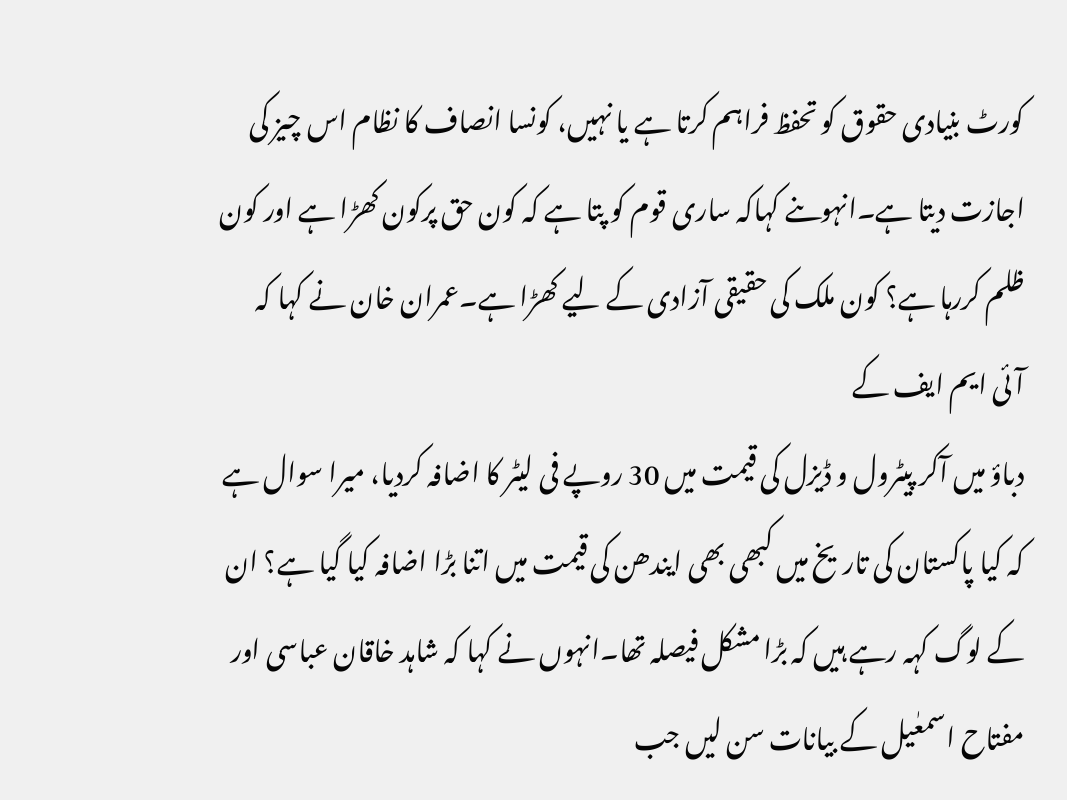کورٹ بنیادی حقوق کو تحفظ فراہم کرتا ہے یا نہیں، کونسا انصاف کا نظام اس چیز کی اجازت دیتا ہے۔انہوںنے کہاکہ ساری قوم کو پتا ہے کہ کون حق پرکون کھڑا ہے اور کون ظلم کررہا ہے؟ کون ملک کی حقیقی آزادی کے لیے کھڑا ہے۔عمران خان نے کہا کہ آئی ایم ایف کے
دباؤ میں آکر پیٹرول و ڈیزل کی قیمت میں 30 روپے فی لیٹر کا اضافہ کردیا، میرا سوال ہے کہ کیا پاکستان کی تاریخ میں کبھی بھی ایندھن کی قیمت میں اتنا بڑا اضافہ کیا گیا ہے؟ ان کے لوگ کہہ رہے ہیں کہ بڑا مشکل فیصلہ تھا۔انہوں نے کہا کہ شاہد خاقان عباسی اور مفتاح اسمعٰیل کے بیانات سن لیں جب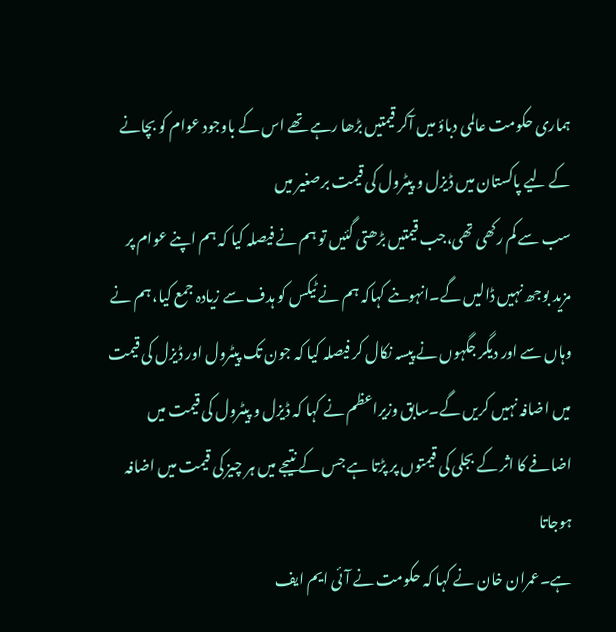ہماری حکومت عالمی دباؤ میں آکر قیمتیں بڑھا رہے تھے اس کے باوجود عوام کو بچانے کے لیے پاکستان میں ڈیزل و پیٹرول کی قیمت برصغیر میں
سب سے کم رکھی تھی،جب قیمتیں بڑھتی گئیں تو ہم نے فیصلہ کیا کہ ہم اپنے عوام پر مزید بوجھ نہیں ڈالیں گے۔انہوںنے کہاکہ ہم نے ٹیکس کو ہدف سے زیادہ جمع کیا، ہم نے وہاں سے اور دیگر جگہوں نے پیسہ نکال کر فیصلہ کیا کہ جون تک پیٹرول اور ڈیزل کی قیمت میں اضافہ نہیں کریں گے۔سابق وزیراعظم نے کہا کہ ڈیزل و پیٹرول کی قیمت میں اضافے کا اثر کے بجلی کی قیمتوں پر پڑتا ہے جس کے نتیجے میں ہر چیز کی قیمت میں اضافہ ہوجاتا
ہے۔عمران خان نے کہا کہ حکومت نے آئی ایم ایف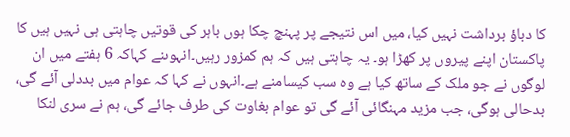کا دباؤ برداشت نہیں کیا، میں اس نتیجے پر پہنچ چکا ہوں باہر کی قوتیں چاہتی ہی نہیں ہیں کا پاکستان اپنے پیروں پر کھڑا ہو۔ یہ چاہتی ہیں کہ ہم کمزور رہیں۔انہوںنے کہاکہ 6 ہفتے میں ان لوگوں نے جو ملک کے ساتھ کیا ہے وہ سب کیسامنے ہے۔انہوں نے کہا کہ عوام میں بددلی آئے گی، بدحالی ہوگی، جب مزید مہنگائی آئے گی تو عوام بغاوت کی طرف جائے گی، ہم نے سری لنکا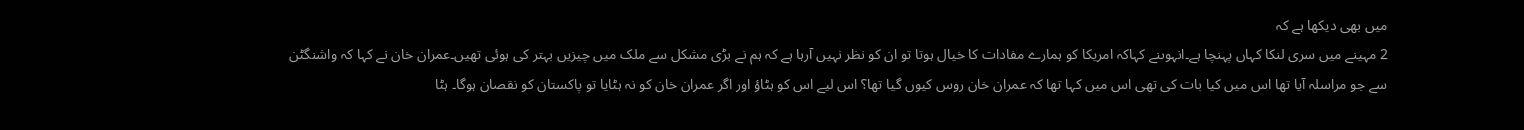میں بھی دیکھا ہے کہ
2 مہینے میں سری لنکا کہاں پہنچا ہے۔انہوںنے کہاکہ امریکا کو ہمارے مفادات کا خیال ہوتا تو ان کو نظر نہیں آرہا ہے کہ ہم نے بڑی مشکل سے ملک میں چیزیں بہتر کی ہوئی تھیں۔عمران خان نے کہا کہ واشنگٹن سے جو مراسلہ آیا تھا اس میں کیا بات کی تھی اس میں کہا تھا کہ عمران خان روس کیوں گیا تھا؟ اس لیے اس کو ہٹاؤ اور اگر عمران خان کو نہ ہٹایا تو پاکستان کو نقصان ہوگا۔ ہٹا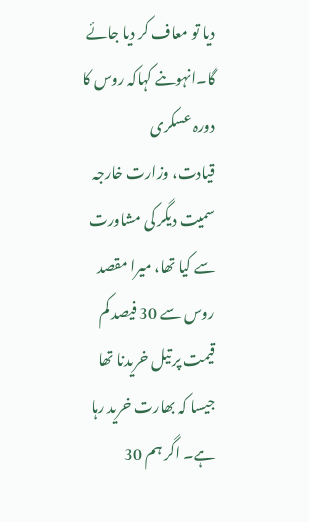دیا تو معاف کر دیا جائے گا۔انہوںنے کہاکہ روس کا دورہ عسکری
قیادت، وزارت خارجہ سمیت دیگر کی مشاورت سے کیا تھا، میرا مقصد روس سے 30 فیصد کم قیمت پر تیل خریدنا تھا جیسا کہ بھارت خرید رہا ہے۔ اگر ہم 30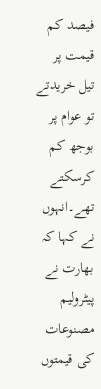فیصد کم قیمت پر تیل خریدتے تو عوام پر بوجھ کم کرسکتے تھے۔انہوں نے کہا کہ بھارت نے پیٹرولیم مصنوعات کی قیمتوں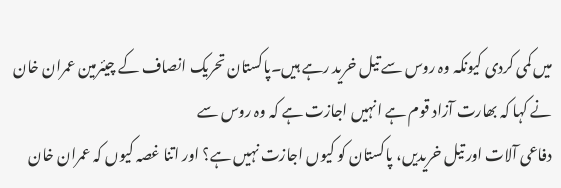میں کمی کردی کیونکہ وہ روس سے تیل خرید رہے ہیں۔پاکستان تحریک انصاف کے چیئرمین عمران خان نے کہا کہ بھارت آزاد قوم ہے انہیں اجازت ہے کہ وہ روس سے
دفاعی آلات اور تیل خریدیں، پاکستان کو کیوں اجازت نہیں ہے؟ اور اتنا غصہ کیوں کہ عمران خان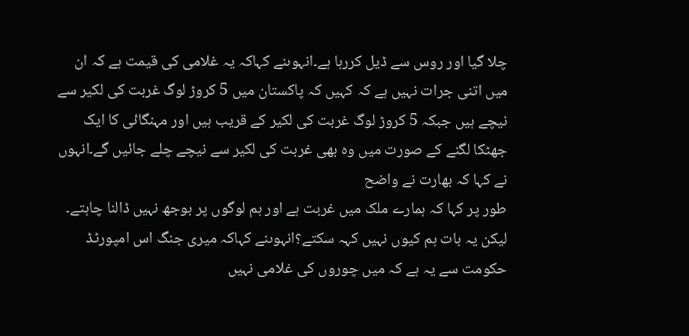چلا گیا اور روس سے ڈیل کررہا ہے۔انہوںنے کہاکہ یہ غلامی کی قیمت ہے کہ ان میں اتنی جرات نہیں ہے کہ کہیں کہ پاکستان میں 5 کروڑ لوگ غربت کی لکیر سے نیچے ہیں جبکہ 5 کروڑ لوگ غربت کی لکیر کے قریب ہیں اور مہنگائی کا ایک جھٹکا لگنے کے صورت میں وہ بھی غربت کی لکیر سے نیچے چلے جائیں گے۔انہوں نے کہا کہ بھارت نے واضح
طور پر کہا کہ ہمارے ملک میں غربت ہے اور ہم لوگوں پر بوجھ نہیں ڈالنا چاہتے۔ لیکن یہ بات ہم کیوں نہیں کہہ سکتے؟انہوںنے کہاکہ میری جنگ اس امپورٹڈ حکومت سے یہ ہے کہ میں چوروں کی غلامی نہیں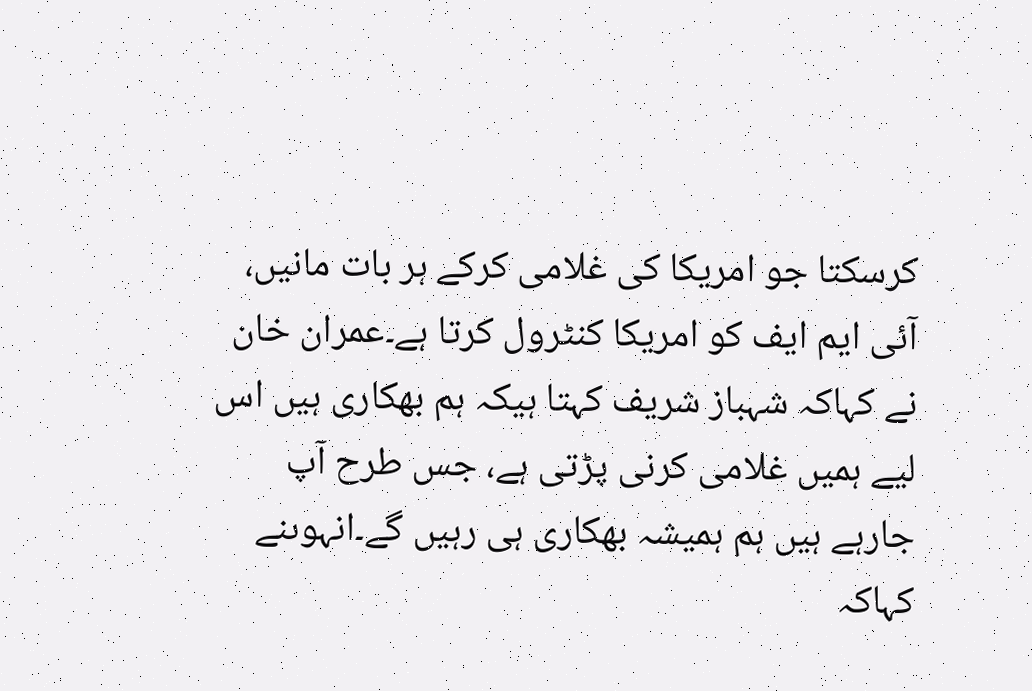کرسکتا جو امریکا کی غلامی کرکے ہر بات مانیں، آئی ایم ایف کو امریکا کنٹرول کرتا ہے۔عمران خان نے کہاکہ شہباز شریف کہتا ہیکہ ہم بھکاری ہیں اس لیے ہمیں غلامی کرنی پڑتی ہے، جس طرح آپ جارہے ہیں ہم ہمیشہ بھکاری ہی رہیں گے۔انہوںنے کہاکہ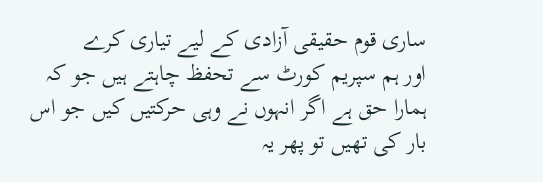ساری قوم حقیقی آزادی کے لیے تیاری کرے
اور ہم سپریم کورٹ سے تحفظ چاہتے ہیں جو کہ ہمارا حق ہے اگر انہوں نے وہی حرکتیں کیں جو اس بار کی تھیں تو پھر یہ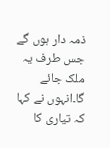ذمہ دار ہوں گے جس طرف یہ ملک جائے گا۔انہوں نے کہا کہ تیاری کا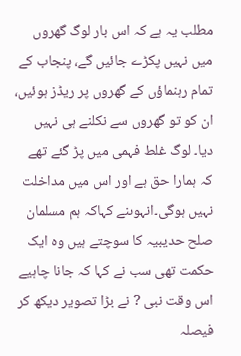مطلب یہ ہے کہ اس بار لوگ گھروں میں نہیں پکڑے جائیں گے، پنجاب کے تمام رہنماؤں کے گھروں پر ریڈز ہوئیں، ان کو تو گھروں سے نکلنے ہی نہیں دیا۔ لوگ غلط فہمی میں پڑ گئے تھے کہ ہمارا حق ہے اور اس میں مداخلت نہیں ہوگی۔انہوںنے کہاکہ ہم مسلمان صلح حدیبیہ کا سوچتے ہیں وہ ایک حکمت تھی سب نے کہا کہ جانا چاہیے اس وقت نبی ? نے بڑا تصویر دیکھ کر فیصلہ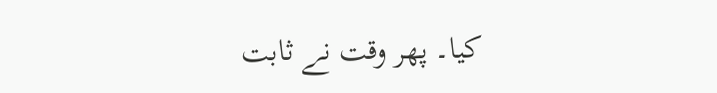کیا۔ پھر وقت نے ثابت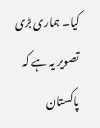کیا۔ ہماری بڑی تصویر یہ ہے کہ پاکستان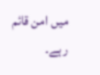میں امن قائم رہے۔